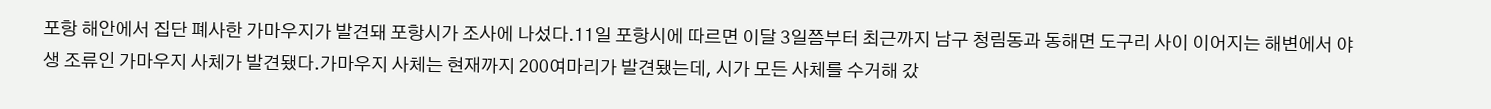포항 해안에서 집단 폐사한 가마우지가 발견돼 포항시가 조사에 나섰다.11일 포항시에 따르면 이달 3일쯤부터 최근까지 남구 청림동과 동해면 도구리 사이 이어지는 해변에서 야생 조류인 가마우지 사체가 발견됐다.가마우지 사체는 현재까지 200여마리가 발견됐는데, 시가 모든 사체를 수거해 갔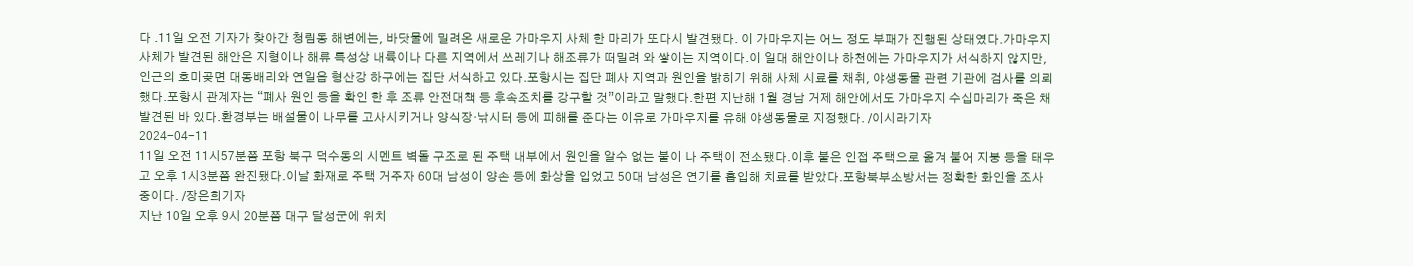다 .11일 오전 기자가 찾아간 청림동 해변에는, 바닷물에 밀려온 새로운 가마우지 사체 한 마리가 또다시 발견됐다. 이 가마우지는 어느 정도 부패가 진행된 상태였다.가마우지 사체가 발견된 해안은 지형이나 해류 특성상 내륙이나 다른 지역에서 쓰레기나 해조류가 떠밀려 와 쌓이는 지역이다.이 일대 해안이나 하천에는 가마우지가 서식하지 않지만, 인근의 호미곶면 대동배리와 연일읍 형산강 하구에는 집단 서식하고 있다.포항시는 집단 폐사 지역과 원인을 밝히기 위해 사체 시료를 채취, 야생동물 관련 기관에 검사를 의뢰했다.포항시 관계자는 “폐사 원인 등을 확인 한 후 조류 안전대책 등 후속조치를 강구할 것”이라고 말했다.한편 지난해 1월 경남 거제 해안에서도 가마우지 수십마리가 죽은 채 발견된 바 있다.환경부는 배설물이 나무를 고사시키거나 양식장·낚시터 등에 피해를 준다는 이유로 가마우지를 유해 야생동물로 지정했다. /이시라기자
2024-04-11
11일 오전 11시57분쯤 포항 북구 덕수동의 시멘트 벽돌 구조로 된 주택 내부에서 원인을 알수 없는 불이 나 주택이 전소됐다.이후 불은 인접 주택으로 옮겨 붙어 지붕 등을 태우고 오후 1시3분쯤 완진됐다.이날 화재로 주택 거주자 60대 남성이 양손 등에 화상을 입었고 50대 남성은 연기를 흡입해 치료를 받았다.포항북부소방서는 정확한 화인을 조사중이다. /장은희기자
지난 10일 오후 9시 20분쯤 대구 달성군에 위치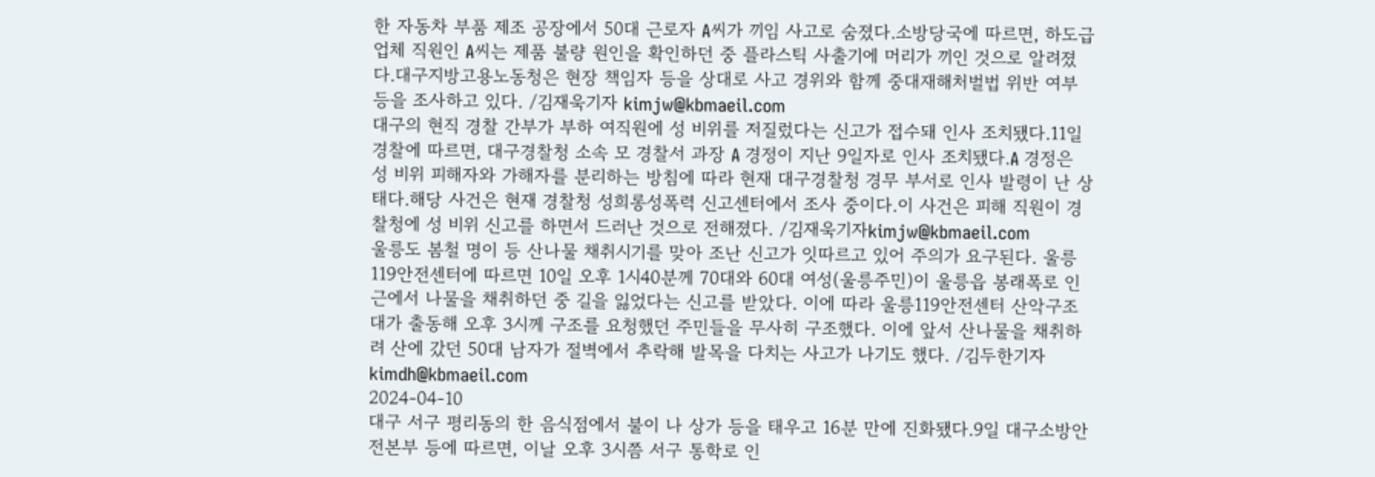한 자동차 부품 제조 공장에서 50대 근로자 A씨가 끼임 사고로 숨졌다.소방당국에 따르면, 하도급 업체 직원인 A씨는 제품 불량 원인을 확인하던 중 플라스틱 사출기에 머리가 끼인 것으로 알려졌다.대구지방고용노동청은 현장 책임자 등을 상대로 사고 경위와 함께 중대재해처벌법 위반 여부 등을 조사하고 있다. /김재욱기자 kimjw@kbmaeil.com
대구의 현직 경찰 간부가 부하 여직원에 성 비위를 저질렀다는 신고가 접수돼 인사 조치됐다.11일 경찰에 따르면, 대구경찰청 소속 모 경찰서 과장 A 경정이 지난 9일자로 인사 조치됐다.A 경정은 성 비위 피해자와 가해자를 분리하는 방침에 따라 현재 대구경찰청 경무 부서로 인사 발령이 난 상태다.해당 사건은 현재 경찰청 성희롱성폭력 신고센터에서 조사 중이다.이 사건은 피해 직원이 경찰청에 성 비위 신고를 하면서 드러난 것으로 전해졌다. /김재욱기자kimjw@kbmaeil.com
울릉도 봄철 명이 등 산나물 채취시기를 맞아 조난 신고가 잇따르고 있어 주의가 요구된다. 울릉119안전센터에 따르면 10일 오후 1시40분께 70대와 60대 여성(울릉주민)이 울릉읍 봉래폭로 인근에서 나물을 채취하던 중 길을 잃었다는 신고를 받았다. 이에 따라 울릉119안전센터 산악구조대가 출동해 오후 3시께 구조를 요청했던 주민들을 무사히 구조했다. 이에 앞서 산나물을 채취하려 산에 갔던 50대 남자가 절벽에서 추락해 발목을 다치는 사고가 나기도 했다. /김두한기자kimdh@kbmaeil.com
2024-04-10
대구 서구 평리동의 한 음식점에서 불이 나 상가 등을 태우고 16분 만에 진화됐다.9일 대구소방안전본부 등에 따르면, 이날 오후 3시쯤 서구 통학로 인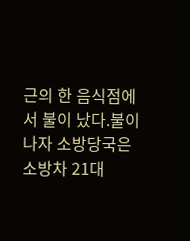근의 한 음식점에서 불이 났다.불이 나자 소방당국은 소방차 21대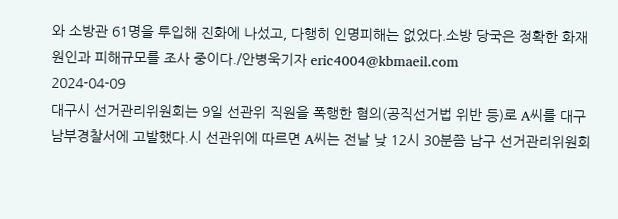와 소방관 61명을 투입해 진화에 나섰고, 다행히 인명피해는 없었다.소방 당국은 정확한 화재 원인과 피해규모를 조사 중이다./안병욱기자 eric4004@kbmaeil.com
2024-04-09
대구시 선거관리위원회는 9일 선관위 직원을 폭행한 혐의(공직선거법 위반 등)로 A씨를 대구 남부경찰서에 고발했다.시 선관위에 따르면 A씨는 전날 낮 12시 30분쯤 남구 선거관리위원회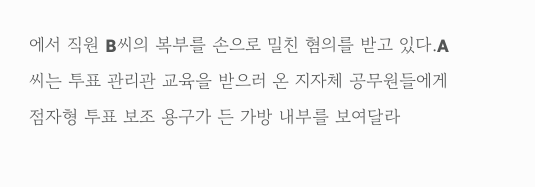에서 직원 B씨의 복부를 손으로 밀친 혐의를 받고 있다.A씨는 투표 관리관 교육을 받으러 온 지자체 공무원들에게 점자형 투표 보조 용구가 든 가방 내부를 보여달라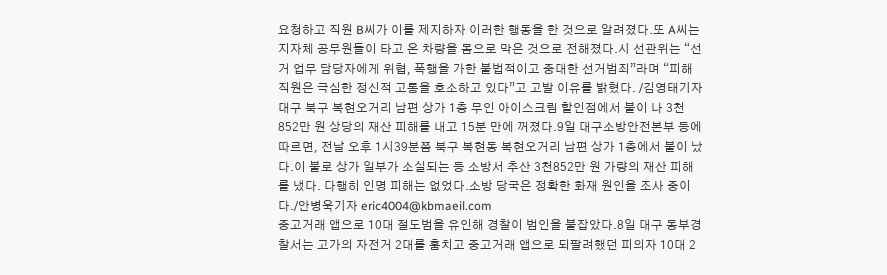요청하고 직원 B씨가 이를 제지하자 이러한 행동을 한 것으로 알려졌다.또 A씨는 지자체 공무원들이 타고 온 차량을 몸으로 막은 것으로 전해졌다.시 선관위는 “선거 업무 담당자에게 위협, 폭행을 가한 불법적이고 중대한 선거범죄”라며 “피해 직원은 극심한 정신적 고통을 호소하고 있다”고 고발 이유를 밝혔다. /김영태기자
대구 북구 복현오거리 남편 상가 1층 무인 아이스크림 할인점에서 불이 나 3천852만 원 상당의 재산 피해를 내고 15분 만에 꺼졌다.9일 대구소방안전본부 등에 따르면, 전날 오후 1시39분쯤 북구 복현동 복현오거리 남편 상가 1층에서 불이 났다.이 불로 상가 일부가 소실되는 등 소방서 추산 3천852만 원 가량의 재산 피해를 냈다. 다행히 인명 피해는 없었다.소방 당국은 정확한 화재 원인을 조사 중이다./안병욱기자 eric4004@kbmaeil.com
중고거래 앱으로 10대 절도범을 유인해 경찰이 범인을 붙잡았다.8일 대구 동부경찰서는 고가의 자전거 2대를 훔치고 중고거래 앱으로 되팔려했던 피의자 10대 2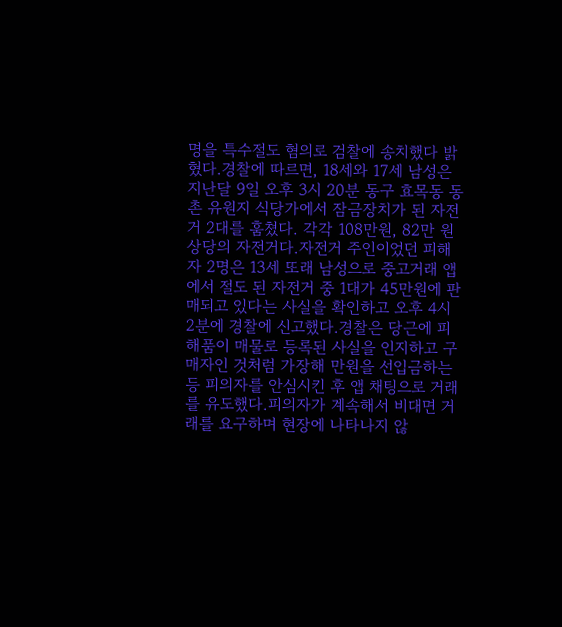명을 특수절도 혐의로 검찰에 송치했다 밝혔다.경찰에 따르면, 18세와 17세 남성은 지난달 9일 오후 3시 20분 동구 효목동 동촌 유원지 식당가에서 잠금장치가 된 자전거 2대를 훔쳤다. 각각 108만원, 82만 원 상당의 자전거다.자전거 주인이었던 피해자 2명은 13세 또래 남성으로 중고거래 앱에서 절도 된 자전거 중 1대가 45만원에 판매되고 있다는 사실을 확인하고 오후 4시 2분에 경찰에 신고했다.경찰은 당근에 피해품이 매물로 등록된 사실을 인지하고 구매자인 것처럼 가장해 만원을 선입금하는 등 피의자를 안심시킨 후 앱 채팅으로 거래를 유도했다.피의자가 계속해서 비대면 거래를 요구하며 현장에 나타나지 않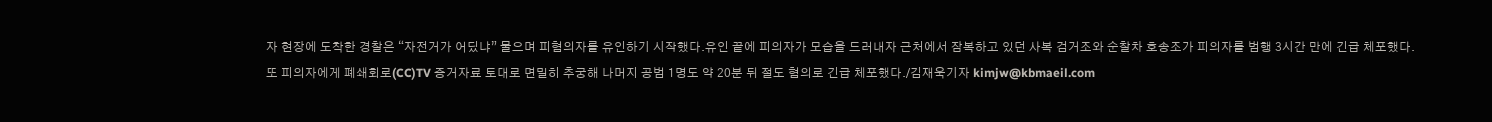자 현장에 도착한 경찰은 “자전거가 어딨냐” 물으며 피혐의자를 유인하기 시작했다.유인 끝에 피의자가 모습을 드러내자 근처에서 잠복하고 있던 사복 검거조와 순찰차 호송조가 피의자를 범행 3시간 만에 긴급 체포했다. 또 피의자에게 폐쇄회로(CC)TV 증거자료 토대로 면밀히 추궁해 나머지 공범 1명도 약 20분 뒤 절도 혐의로 긴급 체포했다./김재욱기자 kimjw@kbmaeil.com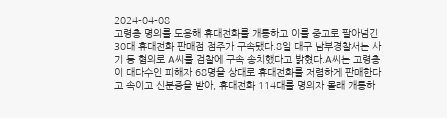2024-04-08
고령층 명의를 도용해 휴대전화를 개통하고 이를 중고로 팔아넘긴 30대 휴대전화 판매점 점주가 구속됐다.8일 대구 남부경찰서는 사기 등 혐의로 A씨를 검찰에 구속 송치했다고 밝혔다.A씨는 고령층이 대다수인 피해자 68명을 상대로 휴대전화를 저렴하게 판매한다고 속이고 신분증을 받아, 휴대전화 114대를 명의자 몰래 개통하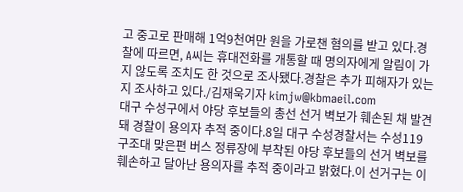고 중고로 판매해 1억9천여만 원을 가로챈 혐의를 받고 있다.경찰에 따르면, A씨는 휴대전화를 개통할 때 명의자에게 알림이 가지 않도록 조치도 한 것으로 조사됐다.경찰은 추가 피해자가 있는지 조사하고 있다./김재욱기자 kimjw@kbmaeil.com
대구 수성구에서 야당 후보들의 총선 선거 벽보가 훼손된 채 발견돼 경찰이 용의자 추적 중이다.8일 대구 수성경찰서는 수성119구조대 맞은편 버스 정류장에 부착된 야당 후보들의 선거 벽보를 훼손하고 달아난 용의자를 추적 중이라고 밝혔다.이 선거구는 이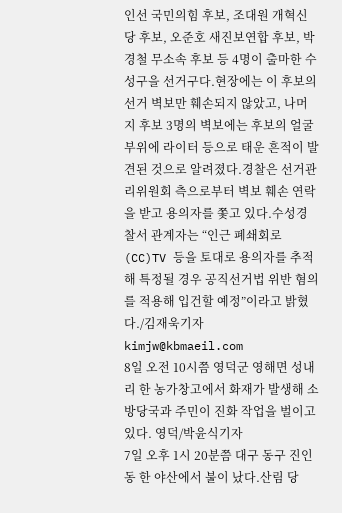인선 국민의힘 후보, 조대원 개혁신당 후보, 오준호 새진보연합 후보, 박경철 무소속 후보 등 4명이 출마한 수성구을 선거구다.현장에는 이 후보의 선거 벽보만 훼손되지 않았고, 나머지 후보 3명의 벽보에는 후보의 얼굴 부위에 라이터 등으로 태운 흔적이 발견된 것으로 알려졌다.경찰은 선거관리위원회 측으로부터 벽보 훼손 연락을 받고 용의자를 쫓고 있다.수성경찰서 관계자는 “인근 폐쇄회로(CC)TV 등을 토대로 용의자를 추적해 특정될 경우 공직선거법 위반 혐의를 적용해 입건할 예정”이라고 밝혔다./김재욱기자 kimjw@kbmaeil.com
8일 오전 10시쯤 영덕군 영해면 성내리 한 농가창고에서 화재가 발생해 소방당국과 주민이 진화 작업을 벌이고 있다. 영덕/박윤식기자
7일 오후 1시 20분쯤 대구 동구 진인동 한 야산에서 불이 났다.산림 당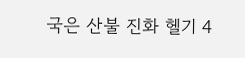국은 산불 진화 헬기 4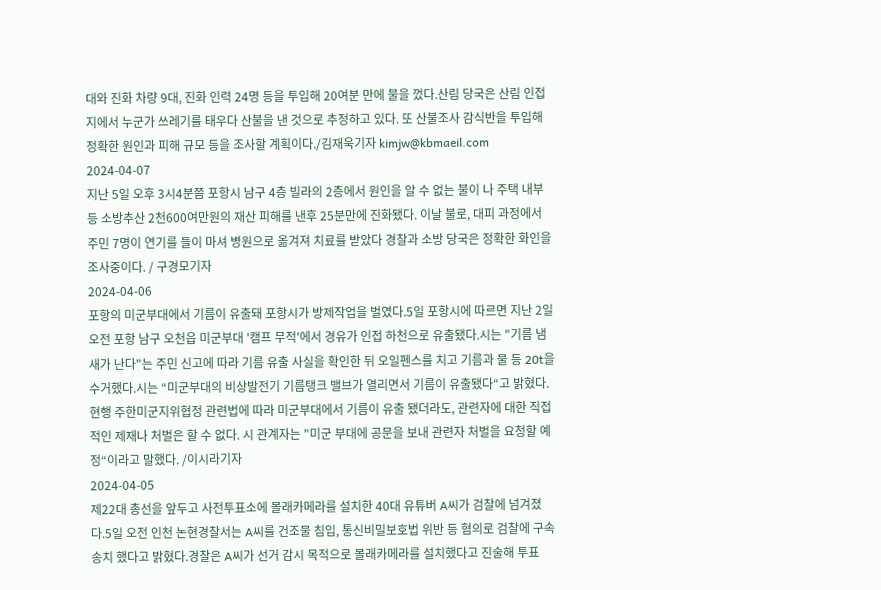대와 진화 차량 9대, 진화 인력 24명 등을 투입해 20여분 만에 불을 껐다.산림 당국은 산림 인접지에서 누군가 쓰레기를 태우다 산불을 낸 것으로 추정하고 있다. 또 산불조사 감식반을 투입해 정확한 원인과 피해 규모 등을 조사할 계획이다./김재욱기자 kimjw@kbmaeil.com
2024-04-07
지난 5일 오후 3시4분쯤 포항시 남구 4층 빌라의 2층에서 원인을 알 수 없는 불이 나 주택 내부 등 소방추산 2천600여만원의 재산 피해를 낸후 25분만에 진화됐다. 이날 불로, 대피 과정에서 주민 7명이 연기를 들이 마셔 병원으로 옮겨져 치료를 받았다 경찰과 소방 당국은 정확한 화인을 조사중이다. / 구경모기자
2024-04-06
포항의 미군부대에서 기름이 유출돼 포항시가 방제작업을 벌였다.5일 포항시에 따르면 지난 2일 오전 포항 남구 오천읍 미군부대 '캠프 무적'에서 경유가 인접 하천으로 유출됐다.시는 "기름 냄새가 난다"는 주민 신고에 따라 기름 유출 사실을 확인한 뒤 오일펜스를 치고 기름과 물 등 20t을 수거했다.시는 “미군부대의 비상발전기 기름탱크 밸브가 열리면서 기름이 유출됐다“고 밝혔다. 현행 주한미군지위협정 관련법에 따라 미군부대에서 기름이 유출 됐더라도, 관련자에 대한 직접적인 제재나 처벌은 할 수 없다. 시 관계자는 "미군 부대에 공문을 보내 관련자 처벌을 요청할 예정“이라고 말했다. /이시라기자
2024-04-05
제22대 총선을 앞두고 사전투표소에 몰래카메라를 설치한 40대 유튜버 A씨가 검찰에 넘겨졌다.5일 오전 인천 논현경찰서는 A씨를 건조물 침입, 통신비밀보호법 위반 등 혐의로 검찰에 구속송치 했다고 밝혔다.경찰은 A씨가 선거 감시 목적으로 몰래카메라를 설치했다고 진술해 투표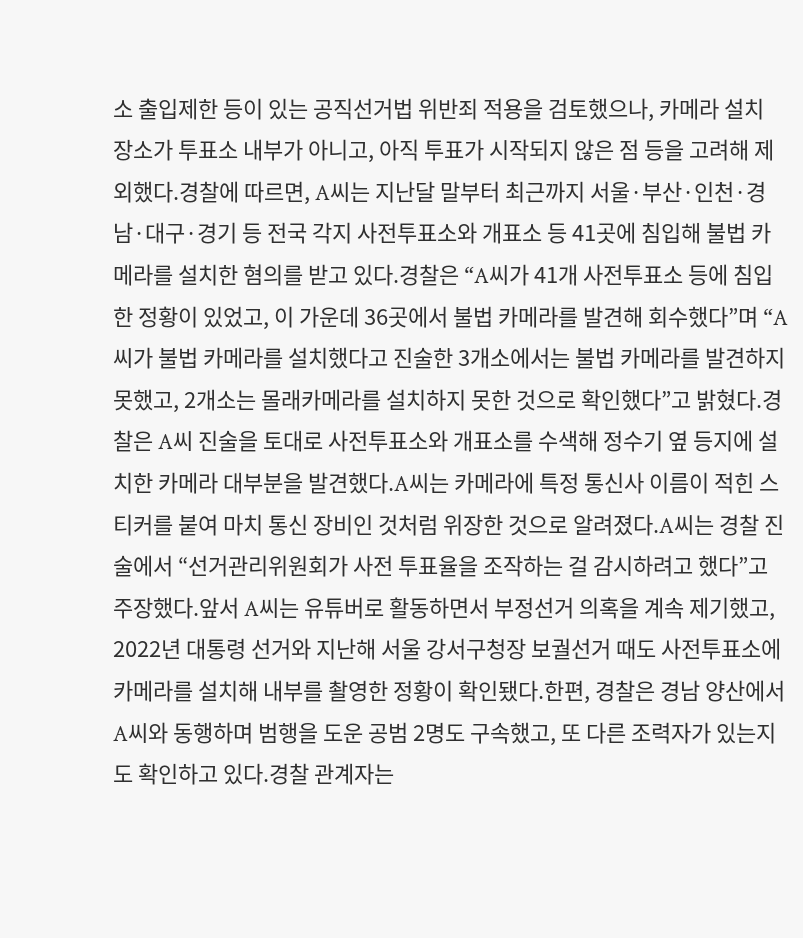소 출입제한 등이 있는 공직선거법 위반죄 적용을 검토했으나, 카메라 설치 장소가 투표소 내부가 아니고, 아직 투표가 시작되지 않은 점 등을 고려해 제외했다.경찰에 따르면, A씨는 지난달 말부터 최근까지 서울·부산·인천·경남·대구·경기 등 전국 각지 사전투표소와 개표소 등 41곳에 침입해 불법 카메라를 설치한 혐의를 받고 있다.경찰은 “A씨가 41개 사전투표소 등에 침입한 정황이 있었고, 이 가운데 36곳에서 불법 카메라를 발견해 회수했다”며 “A씨가 불법 카메라를 설치했다고 진술한 3개소에서는 불법 카메라를 발견하지 못했고, 2개소는 몰래카메라를 설치하지 못한 것으로 확인했다”고 밝혔다.경찰은 A씨 진술을 토대로 사전투표소와 개표소를 수색해 정수기 옆 등지에 설치한 카메라 대부분을 발견했다.A씨는 카메라에 특정 통신사 이름이 적힌 스티커를 붙여 마치 통신 장비인 것처럼 위장한 것으로 알려졌다.A씨는 경찰 진술에서 “선거관리위원회가 사전 투표율을 조작하는 걸 감시하려고 했다”고 주장했다.앞서 A씨는 유튜버로 활동하면서 부정선거 의혹을 계속 제기했고, 2022년 대통령 선거와 지난해 서울 강서구청장 보궐선거 때도 사전투표소에 카메라를 설치해 내부를 촬영한 정황이 확인됐다.한편, 경찰은 경남 양산에서 A씨와 동행하며 범행을 도운 공범 2명도 구속했고, 또 다른 조력자가 있는지도 확인하고 있다.경찰 관계자는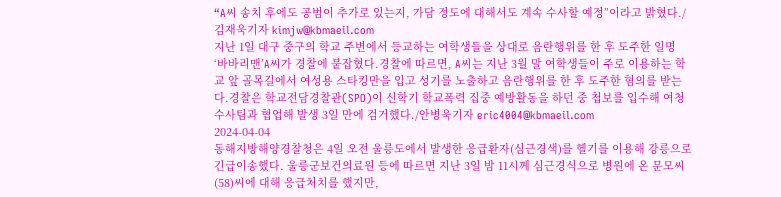“A씨 송치 후에도 공범이 추가로 있는지, 가담 정도에 대해서도 계속 수사할 예정”이라고 밝혔다./김재욱기자 kimjw@kbmaeil.com
지난 1일 대구 중구의 학교 주변에서 등교하는 여학생들을 상대로 음란행위를 한 후 도주한 일명 ‘바바리맨’A씨가 경찰에 붙잡혔다.경찰에 따르면, A씨는 지난 3월 말 여학생들이 주로 이용하는 학교 앞 골목길에서 여성용 스타킹만을 입고 성기를 노출하고 음란행위를 한 후 도주한 혐의를 받는다.경찰은 학교전담경찰관(SPO)이 신학기 학교폭력 집중 예방활동을 하던 중 첩보를 입수해 여청수사팀과 협업해 발생 3일 만에 검거했다./안병욱기자 eric4004@kbmaeil.com
2024-04-04
동해지방해양경찰청은 4일 오전 울릉도에서 발생한 응급환자(심근경색)를 헬기를 이용해 강릉으로 긴급이송했다. 울릉군보건의료원 등에 따르면 지난 3일 밤 11시께 심근경식으로 병원에 온 문모씨(58)씨에 대해 응급처치를 했지만,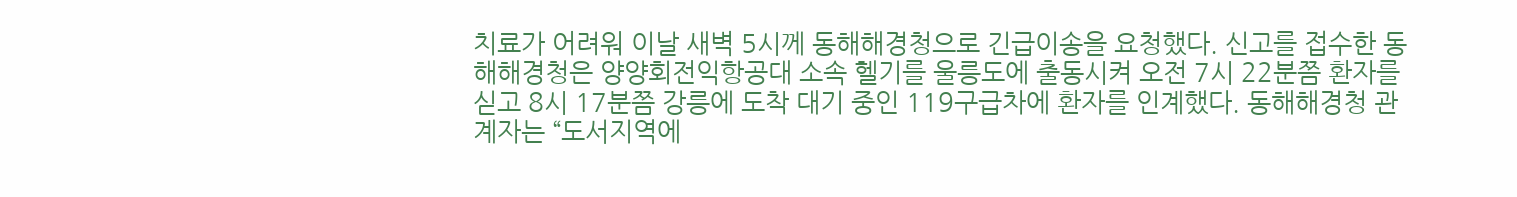치료가 어려워 이날 새벽 5시께 동해해경청으로 긴급이송을 요청했다. 신고를 접수한 동해해경청은 양양회전익항공대 소속 헬기를 울릉도에 출동시켜 오전 7시 22분쯤 환자를 싣고 8시 17분쯤 강릉에 도착 대기 중인 119구급차에 환자를 인계했다. 동해해경청 관계자는 “도서지역에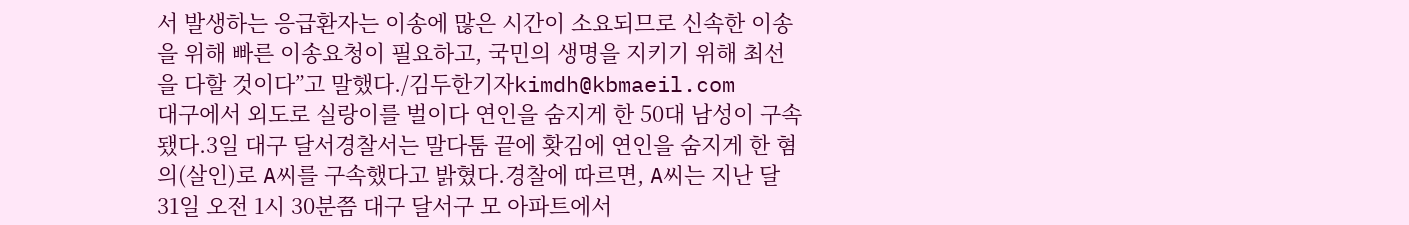서 발생하는 응급환자는 이송에 많은 시간이 소요되므로 신속한 이송을 위해 빠른 이송요청이 필요하고, 국민의 생명을 지키기 위해 최선을 다할 것이다”고 말했다./김두한기자kimdh@kbmaeil.com
대구에서 외도로 실랑이를 벌이다 연인을 숨지게 한 50대 남성이 구속됐다.3일 대구 달서경찰서는 말다툼 끝에 홧김에 연인을 숨지게 한 혐의(살인)로 A씨를 구속했다고 밝혔다.경찰에 따르면, A씨는 지난 달 31일 오전 1시 30분쯤 대구 달서구 모 아파트에서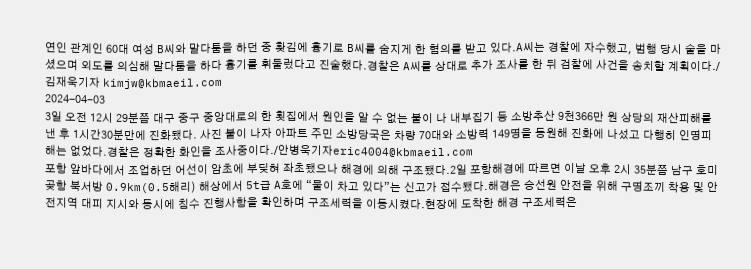연인 관계인 60대 여성 B씨와 말다툼을 하던 중 홧김에 흉기로 B씨를 숨지게 한 혐의를 받고 있다.A씨는 경찰에 자수했고, 범행 당시 술을 마셨으며 외도를 의심해 말다툼을 하다 흉기를 휘둘렀다고 진술했다.경찰은 A씨를 상대로 추가 조사를 한 뒤 검찰에 사건을 송치할 계획이다./김재욱기자 kimjw@kbmaeil.com
2024-04-03
3일 오전 12시 29분쯤 대구 중구 중앙대로의 한 횟집에서 원인을 알 수 없는 불이 나 내부집기 등 소방추산 9천366만 원 상당의 재산피해를 낸 후 1시간30분만에 진화됐다. 사진 불이 나자 아파트 주민 소방당국은 차량 70대와 소방력 149명을 동원해 진화에 나섰고 다행히 인명피해는 없었다.경찰은 정확한 화인을 조사중이다./안병욱기자eric4004@kbmaeil.com
포항 앞바다에서 조업하던 어선이 암초에 부딪혀 좌초됐으나 해경에 의해 구조됐다.2일 포항해경에 따르면 이날 오후 2시 35분쯤 남구 호미곶항 북서방 0.9km(0.5해리) 해상에서 5t급 A호에 “물이 차고 있다”는 신고가 접수됐다.해경은 승선원 안전을 위해 구명조끼 착용 및 안전지역 대피 지시와 동시에 침수 진행사항을 확인하며 구조세력을 이동시켰다.현장에 도착한 해경 구조세력은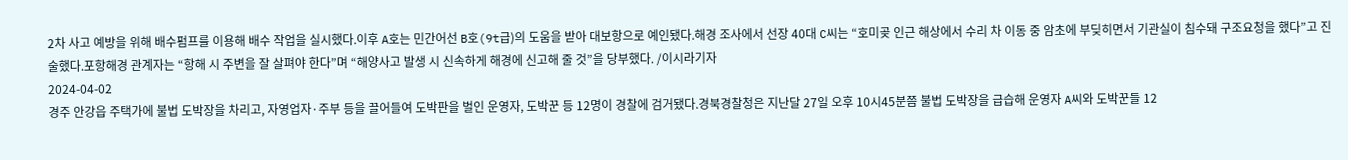2차 사고 예방을 위해 배수펌프를 이용해 배수 작업을 실시했다.이후 A호는 민간어선 B호(9t급)의 도움을 받아 대보항으로 예인됐다.해경 조사에서 선장 40대 C씨는 “호미곶 인근 해상에서 수리 차 이동 중 암초에 부딪히면서 기관실이 침수돼 구조요청을 했다”고 진술했다.포항해경 관계자는 “항해 시 주변을 잘 살펴야 한다”며 “해양사고 발생 시 신속하게 해경에 신고해 줄 것”을 당부했다. /이시라기자
2024-04-02
경주 안강읍 주택가에 불법 도박장을 차리고, 자영업자·주부 등을 끌어들여 도박판을 벌인 운영자, 도박꾼 등 12명이 경찰에 검거됐다.경북경찰청은 지난달 27일 오후 10시45분쯤 불법 도박장을 급습해 운영자 A씨와 도박꾼들 12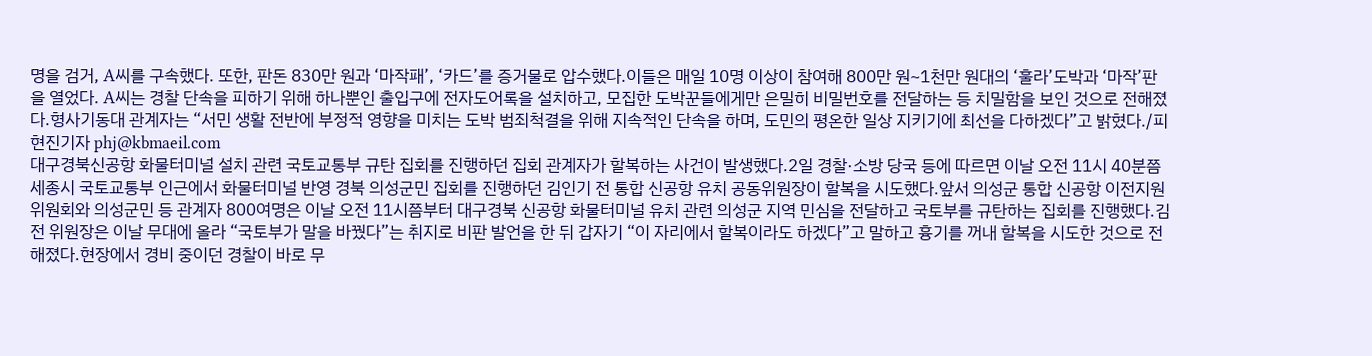명을 검거, A씨를 구속했다. 또한, 판돈 830만 원과 ‘마작패’, ‘카드’를 증거물로 압수했다.이들은 매일 10명 이상이 참여해 800만 원~1천만 원대의 ‘훌라’도박과 ‘마작’판을 열었다. A씨는 경찰 단속을 피하기 위해 하나뿐인 출입구에 전자도어록을 설치하고, 모집한 도박꾼들에게만 은밀히 비밀번호를 전달하는 등 치밀함을 보인 것으로 전해졌다.형사기동대 관계자는 “서민 생활 전반에 부정적 영향을 미치는 도박 범죄척결을 위해 지속적인 단속을 하며, 도민의 평온한 일상 지키기에 최선을 다하겠다”고 밝혔다./피현진기자 phj@kbmaeil.com
대구경북신공항 화물터미널 설치 관련 국토교통부 규탄 집회를 진행하던 집회 관계자가 할복하는 사건이 발생했다.2일 경찰·소방 당국 등에 따르면 이날 오전 11시 40분쯤 세종시 국토교통부 인근에서 화물터미널 반영 경북 의성군민 집회를 진행하던 김인기 전 통합 신공항 유치 공동위원장이 할복을 시도했다.앞서 의성군 통합 신공항 이전지원 위원회와 의성군민 등 관계자 800여명은 이날 오전 11시쯤부터 대구경북 신공항 화물터미널 유치 관련 의성군 지역 민심을 전달하고 국토부를 규탄하는 집회를 진행했다.김 전 위원장은 이날 무대에 올라 “국토부가 말을 바꿨다”는 취지로 비판 발언을 한 뒤 갑자기 “이 자리에서 할복이라도 하겠다”고 말하고 흉기를 꺼내 할복을 시도한 것으로 전해졌다.현장에서 경비 중이던 경찰이 바로 무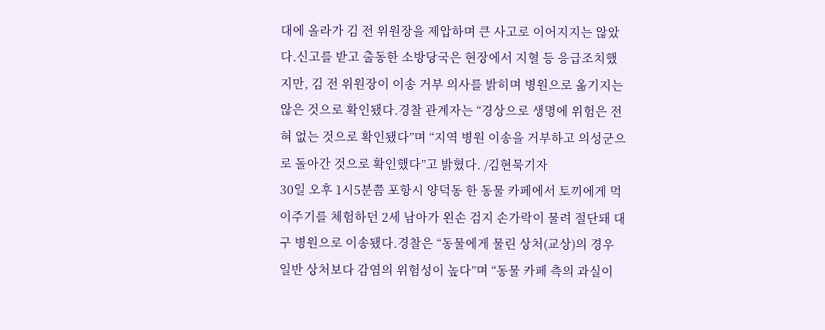대에 올라가 김 전 위원장을 제압하며 큰 사고로 이어지지는 않았다.신고를 받고 출동한 소방당국은 현장에서 지혈 등 응급조치했지만, 김 전 위원장이 이송 거부 의사를 밝히며 병원으로 옮기지는 않은 것으로 확인됐다.경찰 관계자는 “경상으로 생명에 위험은 전혀 없는 것으로 확인됐다”며 “지역 병원 이송을 거부하고 의성군으로 돌아간 것으로 확인했다”고 밝혔다. /김현묵기자
30일 오후 1시5분쯤 포항시 양덕동 한 동물 카페에서 토끼에게 먹이주기를 체험하던 2세 남아가 왼손 검지 손가락이 물려 절단돼 대구 병원으로 이송됐다.경찰은 “동물에게 물린 상처(교상)의 경우 일반 상처보다 감염의 위험성이 높다”며 “동물 카페 측의 과실이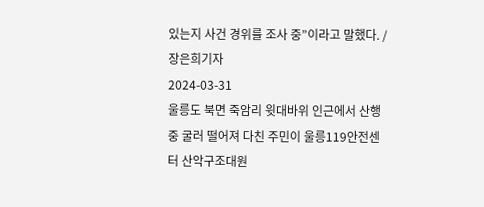있는지 사건 경위를 조사 중”이라고 말했다. /장은희기자
2024-03-31
울릉도 북면 죽암리 윗대바위 인근에서 산행 중 굴러 떨어져 다친 주민이 울릉119안전센터 산악구조대원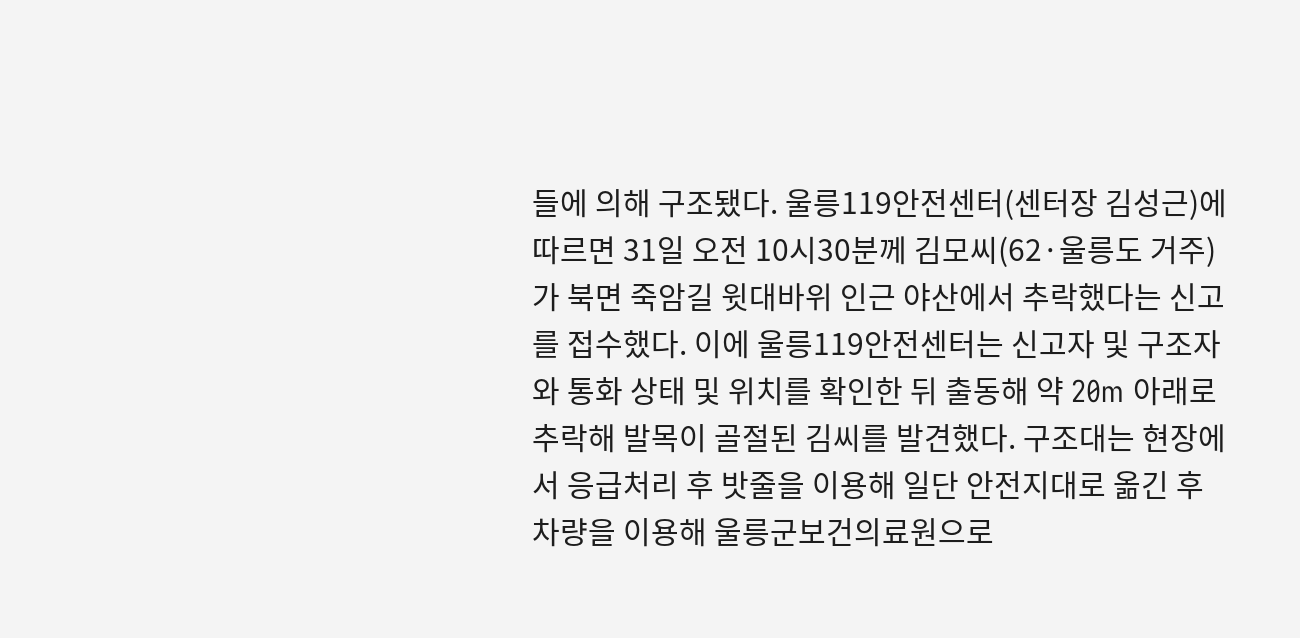들에 의해 구조됐다. 울릉119안전센터(센터장 김성근)에 따르면 31일 오전 10시30분께 김모씨(62·울릉도 거주)가 북면 죽암길 윗대바위 인근 야산에서 추락했다는 신고를 접수했다. 이에 울릉119안전센터는 신고자 및 구조자와 통화 상태 및 위치를 확인한 뒤 출동해 약 20m 아래로 추락해 발목이 골절된 김씨를 발견했다. 구조대는 현장에서 응급처리 후 밧줄을 이용해 일단 안전지대로 옮긴 후 차량을 이용해 울릉군보건의료원으로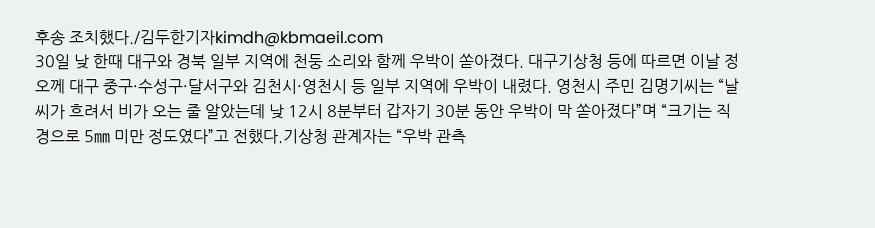후송 조치했다./김두한기자kimdh@kbmaeil.com
30일 낮 한때 대구와 경북 일부 지역에 천둥 소리와 함께 우박이 쏟아졌다. 대구기상청 등에 따르면 이날 정오께 대구 중구·수성구·달서구와 김천시·영천시 등 일부 지역에 우박이 내렸다. 영천시 주민 김명기씨는 “날씨가 흐려서 비가 오는 줄 알았는데 낮 12시 8분부터 갑자기 30분 동안 우박이 막 쏟아졌다”며 “크기는 직경으로 5㎜ 미만 정도였다”고 전했다.기상청 관계자는 “우박 관측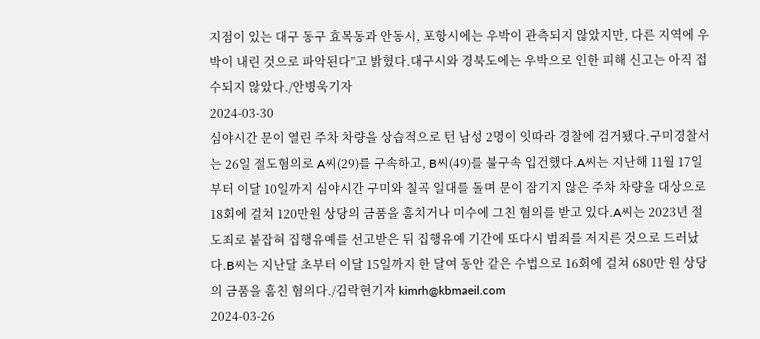지점이 있는 대구 동구 효목동과 안동시, 포항시에는 우박이 관측되지 않았지만, 다른 지역에 우박이 내린 것으로 파악된다”고 밝혔다.대구시와 경북도에는 우박으로 인한 피해 신고는 아직 접수되지 않았다./안병욱기자
2024-03-30
심야시간 문이 열린 주차 차량을 상습적으로 턴 남성 2명이 잇따라 경찰에 검거됐다.구미경찰서는 26일 절도혐의로 A씨(29)를 구속하고, B씨(49)를 불구속 입건했다.A씨는 지난해 11월 17일부터 이달 10일까지 심야시간 구미와 칠곡 일대를 돌며 문이 잠기지 않은 주차 차량을 대상으로 18회에 걸쳐 120만원 상당의 금품을 훔치거나 미수에 그친 혐의를 받고 있다.A씨는 2023년 절도죄로 붙잡혀 집행유예를 선고받은 뒤 집행유예 기간에 또다시 범죄를 저지른 것으로 드러났다.B씨는 지난달 초부터 이달 15일까지 한 달여 동안 같은 수법으로 16회에 걸쳐 680만 원 상당의 금품을 훔친 혐의다./김락현기자 kimrh@kbmaeil.com
2024-03-26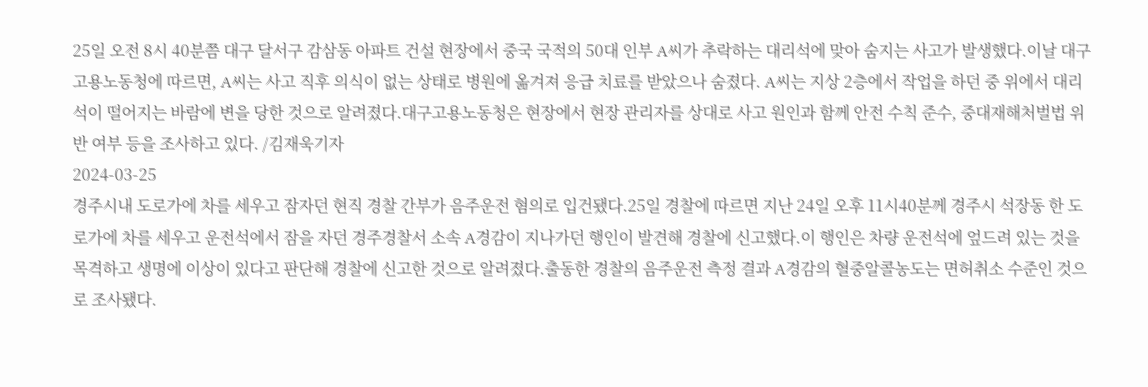25일 오전 8시 40분쯤 대구 달서구 감삼동 아파트 건설 현장에서 중국 국적의 50대 인부 A씨가 추락하는 대리석에 맞아 숨지는 사고가 발생했다.이날 대구고용노동청에 따르면, A씨는 사고 직후 의식이 없는 상태로 병원에 옮겨져 응급 치료를 받았으나 숨졌다. A씨는 지상 2층에서 작업을 하던 중 위에서 대리석이 떨어지는 바람에 변을 당한 것으로 알려졌다.대구고용노동청은 현장에서 현장 관리자를 상대로 사고 원인과 함께 안전 수칙 준수, 중대재해처벌법 위반 여부 등을 조사하고 있다. /김재욱기자
2024-03-25
경주시내 도로가에 차를 세우고 잠자던 현직 경찰 간부가 음주운전 혐의로 입건됐다.25일 경찰에 따르면 지난 24일 오후 11시40분께 경주시 석장동 한 도로가에 차를 세우고 운전석에서 잠을 자던 경주경찰서 소속 A경감이 지나가던 행인이 발견해 경찰에 신고했다.이 행인은 차량 운전석에 엎드려 있는 것을 목격하고 생명에 이상이 있다고 판단해 경찰에 신고한 것으로 알려졌다.출동한 경찰의 음주운전 측정 결과 A경감의 혈중알콜농도는 면허취소 수준인 것으로 조사됐다.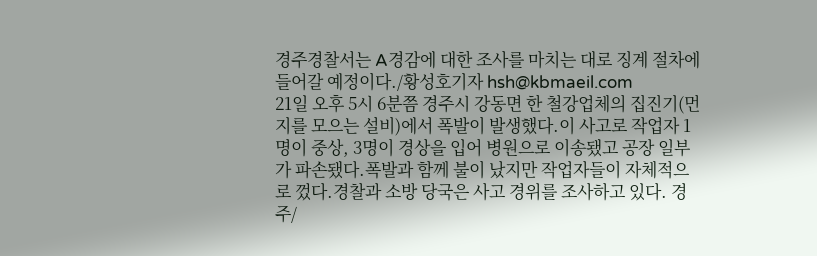경주경찰서는 A경감에 대한 조사를 마치는 대로 징계 절차에 들어갈 예정이다./황성호기자 hsh@kbmaeil.com
21일 오후 5시 6분쯤 경주시 강동면 한 철강업체의 집진기(먼지를 모으는 설비)에서 폭발이 발생했다.이 사고로 작업자 1명이 중상, 3명이 경상을 입어 병원으로 이송됐고 공장 일부가 파손됐다.폭발과 함께 불이 났지만 작업자들이 자체적으로 껐다.경찰과 소방 당국은 사고 경위를 조사하고 있다. 경주/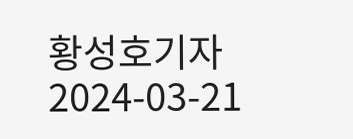황성호기자
2024-03-21